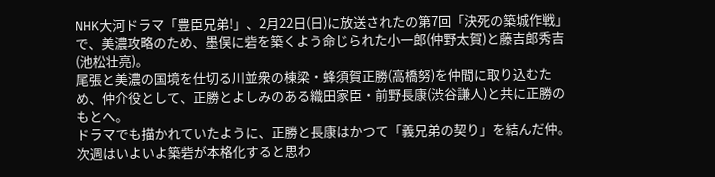NHK大河ドラマ「豊臣兄弟!」、2月22日(日)に放送されたの第7回「決死の築城作戦」で、美濃攻略のため、墨俣に砦を築くよう命じられた小一郎(仲野太賀)と藤吉郎秀吉(池松壮亮)。
尾張と美濃の国境を仕切る川並衆の棟梁・蜂須賀正勝(高橋努)を仲間に取り込むため、仲介役として、正勝とよしみのある織田家臣・前野長康(渋谷謙人)と共に正勝のもとへ。
ドラマでも描かれていたように、正勝と長康はかつて「義兄弟の契り」を結んだ仲。次週はいよいよ築砦が本格化すると思わ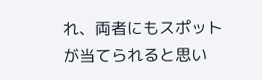れ、両者にもスポットが当てられると思い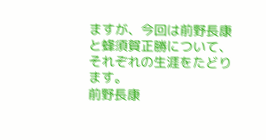ますが、今回は前野長康と蜂須賀正勝について、それぞれの生涯をたどります。
前野長康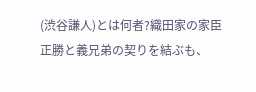(渋谷謙人)とは何者?織田家の家臣
正勝と義兄弟の契りを結ぶも、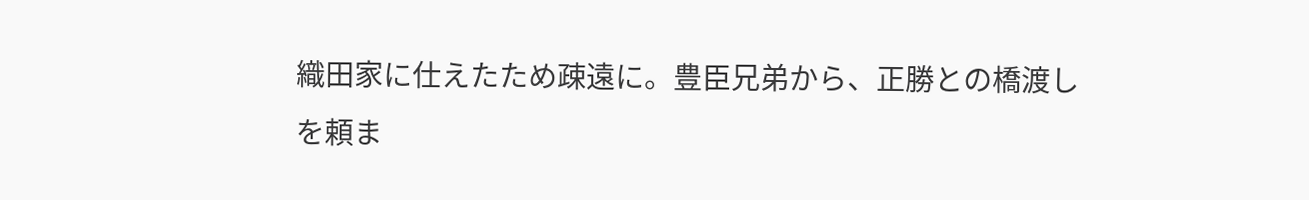織田家に仕えたため疎遠に。豊臣兄弟から、正勝との橋渡しを頼ま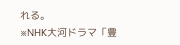れる。
※NHK大河ドラマ「豊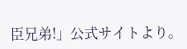臣兄弟!」公式サイトより。